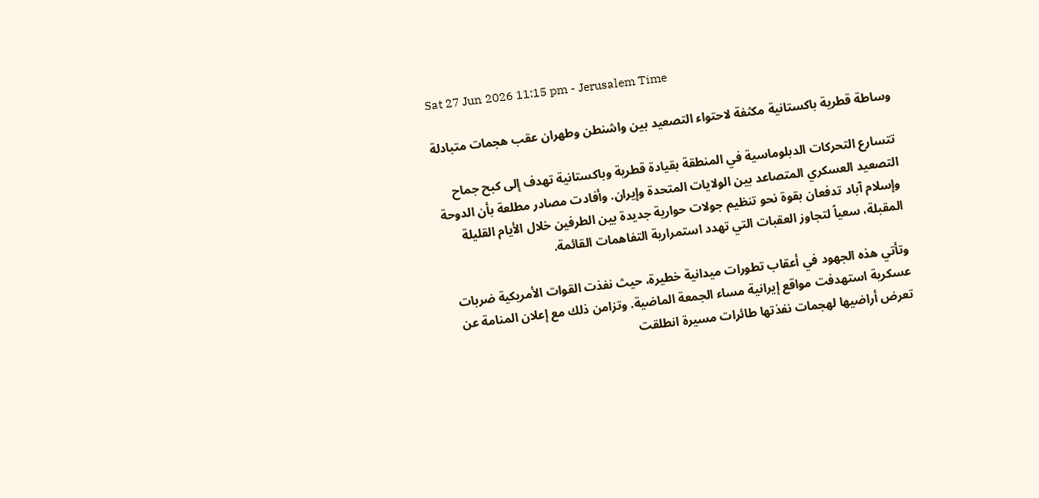Sat 27 Jun 2026 11:15 pm - Jerusalem Time

وساطة قطرية باكستانية مكثفة لاحتواء التصعيد بين واشنطن وطهران عقب هجمات متبادلة

تتسارع التحركات الدبلوماسية في المنطقة بقيادة قطرية وباكستانية تهدف إلى كبح جماح التصعيد العسكري المتصاعد بين الولايات المتحدة وإيران. وأفادت مصادر مطلعة بأن الدوحة وإسلام آباد تدفعان بقوة نحو تنظيم جولات حوارية جديدة بين الطرفين خلال الأيام القليلة المقبلة، سعياً لتجاوز العقبات التي تهدد استمرارية التفاهمات القائمة.

وتأتي هذه الجهود في أعقاب تطورات ميدانية خطيرة، حيث نفذت القوات الأمريكية ضربات عسكرية استهدفت مواقع إيرانية مساء الجمعة الماضية. وتزامن ذلك مع إعلان المنامة عن تعرض أراضيها لهجمات نفذتها طائرات مسيرة انطلقت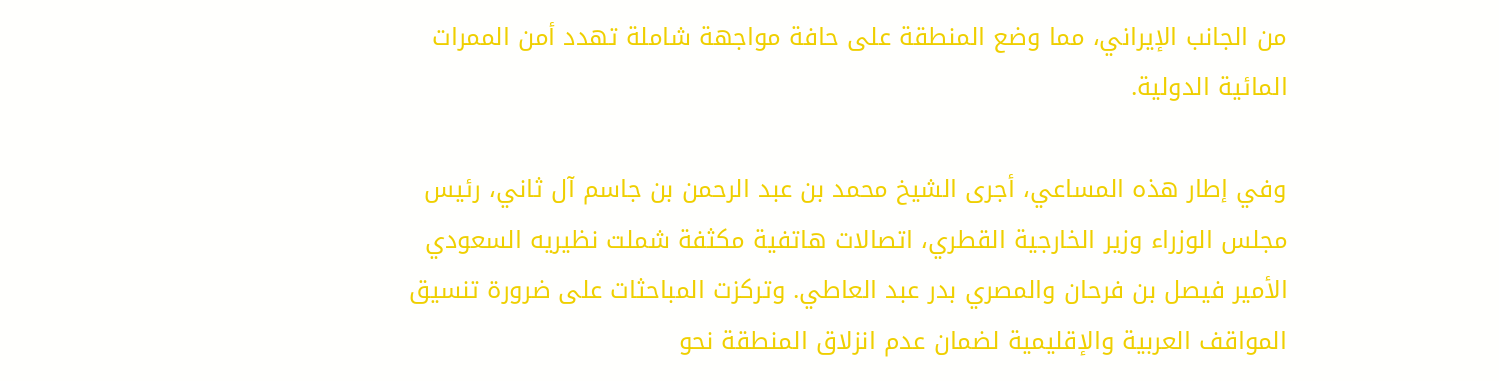من الجانب الإيراني، مما وضع المنطقة على حافة مواجهة شاملة تهدد أمن الممرات المائية الدولية.

وفي إطار هذه المساعي، أجرى الشيخ محمد بن عبد الرحمن بن جاسم آل ثاني، رئيس مجلس الوزراء وزير الخارجية القطري، اتصالات هاتفية مكثفة شملت نظيريه السعودي الأمير فيصل بن فرحان والمصري بدر عبد العاطي. وتركزت المباحثات على ضرورة تنسيق المواقف العربية والإقليمية لضمان عدم انزلاق المنطقة نحو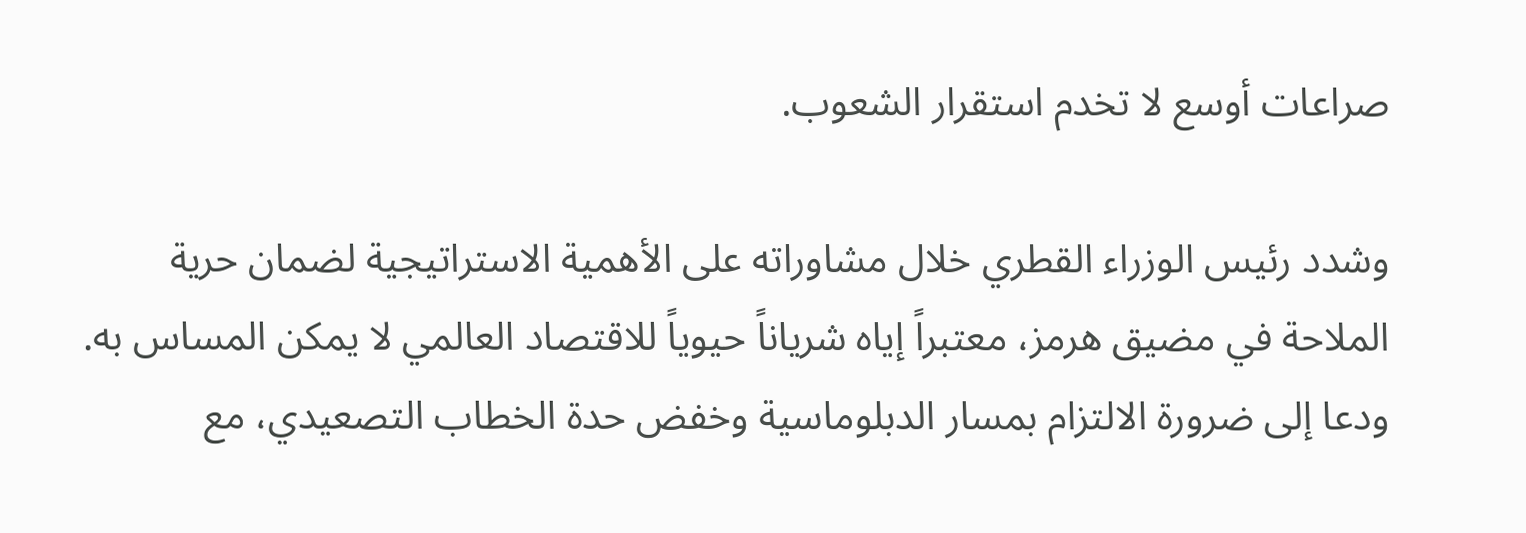صراعات أوسع لا تخدم استقرار الشعوب.

وشدد رئيس الوزراء القطري خلال مشاوراته على الأهمية الاستراتيجية لضمان حرية الملاحة في مضيق هرمز، معتبراً إياه شرياناً حيوياً للاقتصاد العالمي لا يمكن المساس به. ودعا إلى ضرورة الالتزام بمسار الدبلوماسية وخفض حدة الخطاب التصعيدي، مع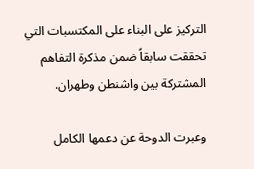التركيز على البناء على المكتسبات التي تحققت سابقاً ضمن مذكرة التفاهم المشتركة بين واشنطن وطهران.

وعبرت الدوحة عن دعمها الكامل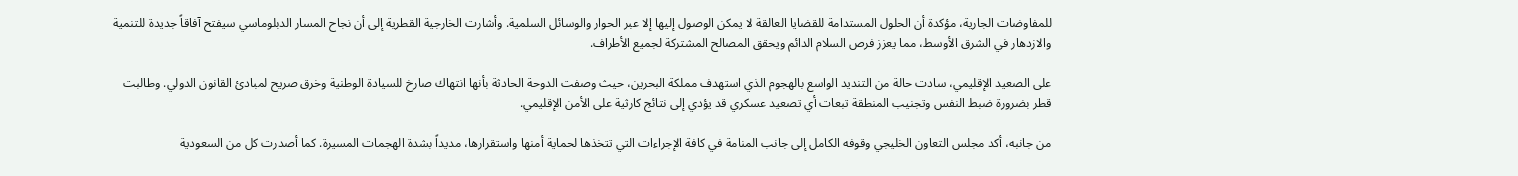للمفاوضات الجارية، مؤكدة أن الحلول المستدامة للقضايا العالقة لا يمكن الوصول إليها إلا عبر الحوار والوسائل السلمية. وأشارت الخارجية القطرية إلى أن نجاح المسار الدبلوماسي سيفتح آفاقاً جديدة للتنمية والازدهار في الشرق الأوسط، مما يعزز فرص السلام الدائم ويحقق المصالح المشتركة لجميع الأطراف.

على الصعيد الإقليمي، سادت حالة من التنديد الواسع بالهجوم الذي استهدف مملكة البحرين، حيث وصفت الدوحة الحادثة بأنها انتهاك صارخ للسيادة الوطنية وخرق صريح لمبادئ القانون الدولي. وطالبت قطر بضرورة ضبط النفس وتجنيب المنطقة تبعات أي تصعيد عسكري قد يؤدي إلى نتائج كارثية على الأمن الإقليمي.

من جانبه، أكد مجلس التعاون الخليجي وقوفه الكامل إلى جانب المنامة في كافة الإجراءات التي تتخذها لحماية أمنها واستقرارها، مديداً بشدة الهجمات المسيرة. كما أصدرت كل من السعودية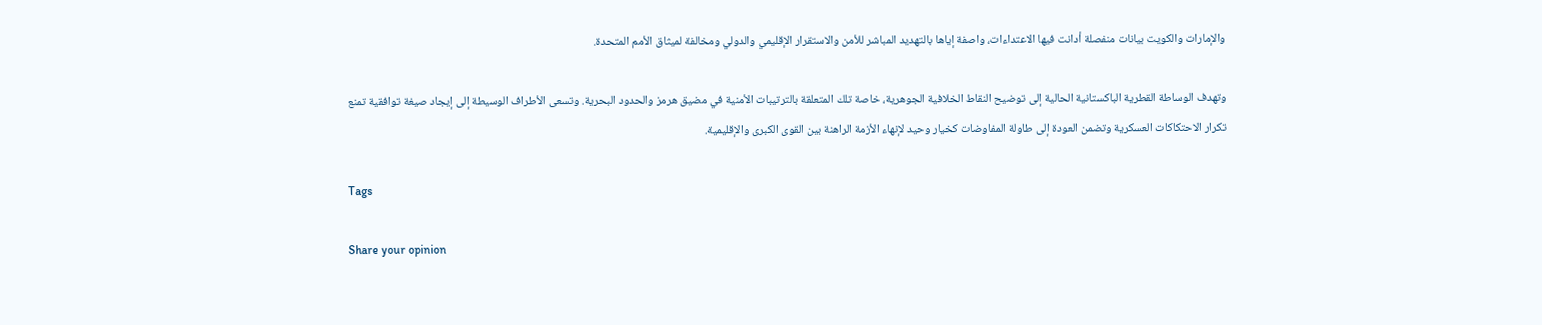والإمارات والكويت بيانات منفصلة أدانت فيها الاعتداءات، واصفة إياها بالتهديد المباشر للأمن والاستقرار الإقليمي والدولي ومخالفة لميثاق الأمم المتحدة.

وتهدف الوساطة القطرية الباكستانية الحالية إلى توضيح النقاط الخلافية الجوهرية، خاصة تلك المتعلقة بالترتيبات الأمنية في مضيق هرمز والحدود البحرية. وتسعى الأطراف الوسيطة إلى إيجاد صيغة توافقية تمنع تكرار الاحتكاكات العسكرية وتضمن العودة إلى طاولة المفاوضات كخيار وحيد لإنهاء الأزمة الراهنة بين القوى الكبرى والإقليمية.

Tags

Share your opinion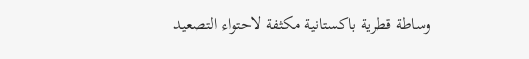وساطة قطرية باكستانية مكثفة لاحتواء التصعيد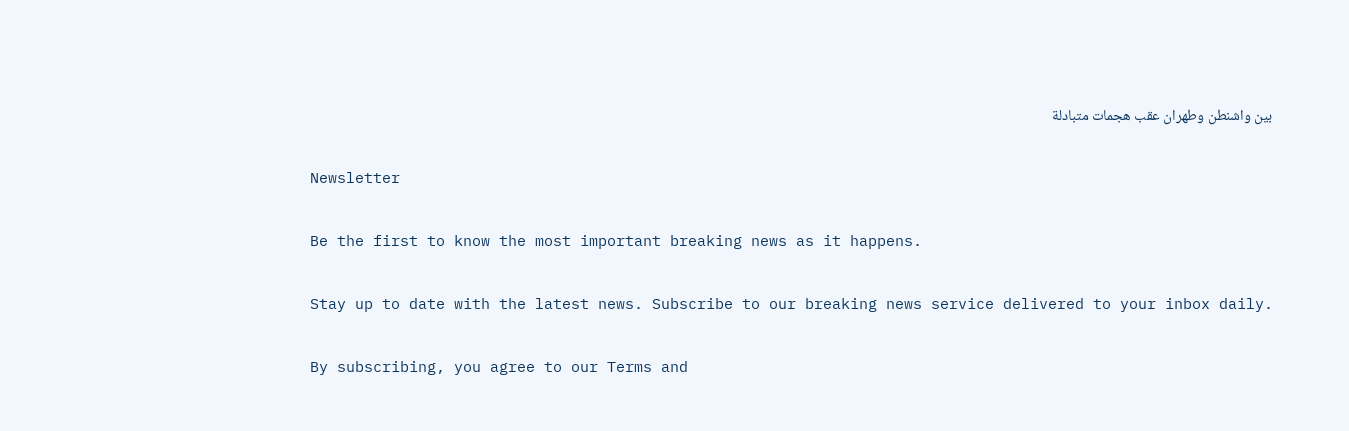بين واشنطن وطهران عقب هجمات متبادلة

Newsletter

Be the first to know the most important breaking news as it happens.

Stay up to date with the latest news. Subscribe to our breaking news service delivered to your inbox daily.

By subscribing, you agree to our Terms and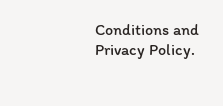Conditions and Privacy Policy.